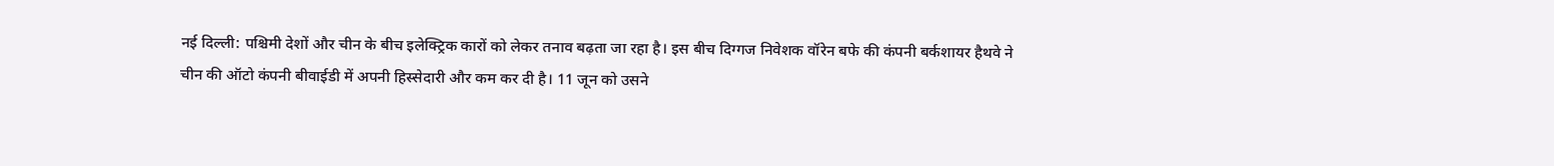नई दिल्ली: पश्चिमी देशों और चीन के बीच इलेक्ट्रिक कारों को लेकर तनाव बढ़ता जा रहा है। इस बीच दिग्गज निवेशक वॉरेन बफे की कंपनी बर्कशायर हैथवे ने चीन की ऑटो कंपनी बीवाईडी में अपनी हिस्सेदारी और कम कर दी है। 11 जून को उसने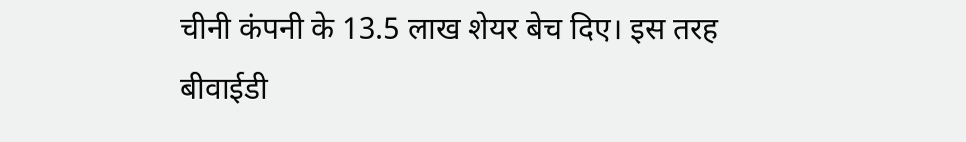चीनी कंपनी के 13.5 लाख शेयर बेच दिए। इस तरह बीवाईडी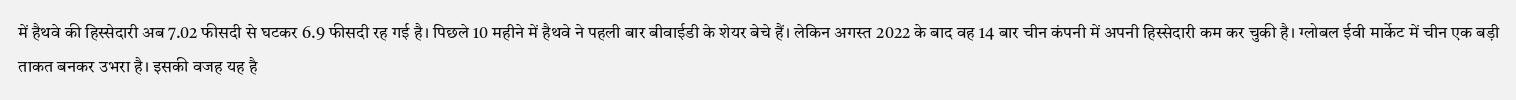में हैथवे की हिस्सेदारी अब 7.02 फीसदी से घटकर 6.9 फीसदी रह गई है। पिछले 10 महीने में हैथवे ने पहली बार बीवाईडी के शेयर बेचे हैं। लेकिन अगस्त 2022 के बाद वह 14 बार चीन कंपनी में अपनी हिस्सेदारी कम कर चुकी है। ग्लोबल ईवी मार्केट में चीन एक बड़ी ताकत बनकर उभरा है। इसकी वजह यह है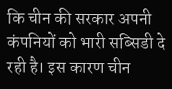कि चीन की सरकार अपनी कंपनियों को भारी सब्सिडी दे रही है। इस कारण चीन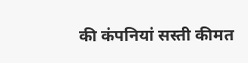की कंपनियां सस्ती कीमत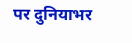पर दुनियाभर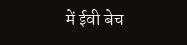में ईवी बेच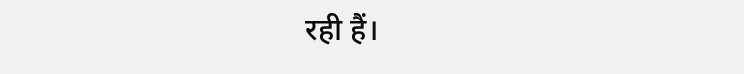रही हैं।